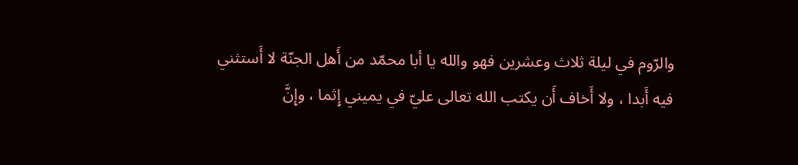والرّوم في ليلة ثلاث وعشرين فهو والله يا أبا محمّد من أَهل الجنّة لا أَستثني فيه أَبدا ، ولا أَخاف أَن يكتب الله تعالى عليّ في يميني إِثما ، وإِنَّ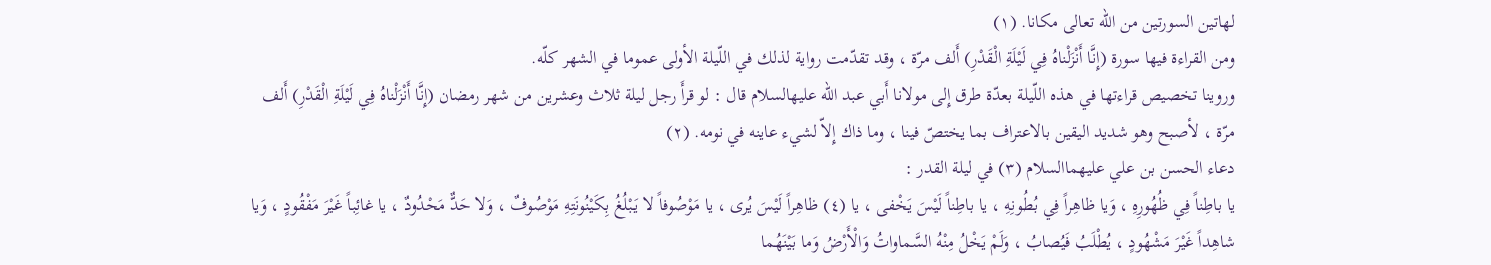لهاتين السورتين من الله تعالى مكانا. (١)
ومن القراءة فيها سورة (إِنَّا أَنْزَلْناهُ فِي لَيْلَةِ الْقَدْرِ) أَلف مرّة ، وقد تقدّمت رواية لذلك في اللّيلة الأولى عموما في الشهر كلّه.
وروينا تخصيص قراءتها في هذه اللّيلة بعدّة طرق إِلى مولانا أَبي عبد الله عليهالسلام قال : لو قرأَ رجل ليلة ثلاث وعشرين من شهر رمضان (إِنَّا أَنْزَلْناهُ فِي لَيْلَةِ الْقَدْرِ) أَلف مرّة ، لأصبح وهو شديد اليقين بالاعتراف بما يختصّ فينا ، وما ذاك إِلاّ لشيء عاينه في نومه. (٢)
دعاء الحسن بن علي عليهماالسلام (٣) في ليلة القدر :
يا باطِناً فِي ظُهُورِهِ ، وَيا ظاهِراً فِي بُطُونِهِ ، يا باطِناً لَيْسَ يَخْفى ، يا (٤) ظاهِراً لَيْسَ يُرى ، يا مَوْصُوفاً لا يَبْلُغُ بِكَيْنُونَتِهِ مَوْصُوفٌ ، وَلا حَدٌّ مَحْدُودٌ ، يا غائِباً غَيْرَ مَفْقُودٍ ، وَيا شاهِداً غَيْرَ مَشْهُودٍ ، يُطْلَبُ فَيُصابُ ، وَلَمْ يَخْلُ مِنْهُ السَّماواتُ وَالْأَرْضُ وَما بَيْنَهُما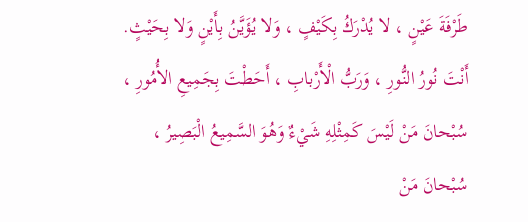طَرْفَةَ عَيْنٍ ، لا يُدْرَكُ بِكَيْفٍ ، وَلا يُؤَيَّنُ بِأَيْنٍ وَلا بِحَيْثٍ.
أَنْتَ نُورُ النُّورِ ، وَرَبُّ الْأَرْبابِ ، أَحَطْتَ بِجَمِيعِ الأُمُورِ ، سُبْحانَ مَنْ لَيْسَ كَمِثْلِهِ شَيْءٌ وَهُوَ السَّمِيعُ الْبَصِيرُ ، سُبْحانَ مَنْ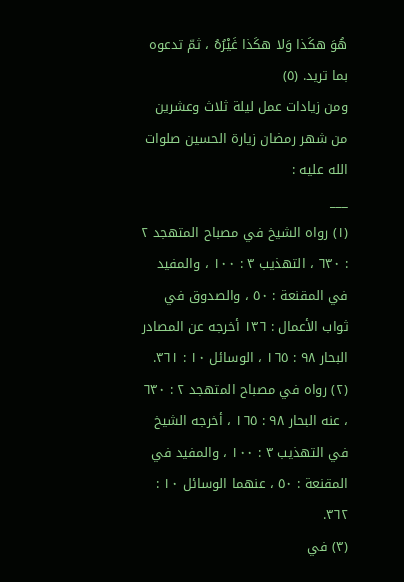هُوَ هكَذا وَلا هكَذا غَيْرُهُ ، ثمّ تدعوه بما تريد. (٥)
ومن زيادات عمل ليلة ثلاث وعشرين من شهر رمضان زيارة الحسين صلوات الله عليه :
___
(١) رواه الشيخ في مصباح المتهجد ٢ : ٦٣٠ ، التهذيب ٣ : ١٠٠ ، والمفيد في المقنعة : ٥٠ ، والصدوق في ثواب الأعمال : ١٣٦ أخرجه عن المصادر البحار ٩٨ : ١٦٥ ، الوسائل ١٠ : ٣٦١.
(٢) رواه في مصباح المتهجد ٢ : ٦٣٠ ، عنه البحار ٩٨ : ١٦٥ ، أخرجه الشيخ في التهذيب ٣ : ١٠٠ ، والمفيد في المقنعة : ٥٠ ، عنهما الوسائل ١٠ : ٣٦٢.
(٣) في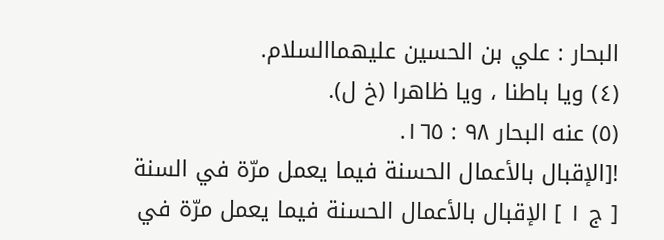البحار : علي بن الحسين عليهماالسلام.
(٤) ويا باطنا ، ويا ظاهرا (خ ل).
(٥) عنه البحار ٩٨ : ١٦٥.
![الإقبال بالأعمال الحسنة فيما يعمل مرّة في السنة [ ج ١ ] الإقبال بالأعمال الحسنة فيما يعمل مرّة في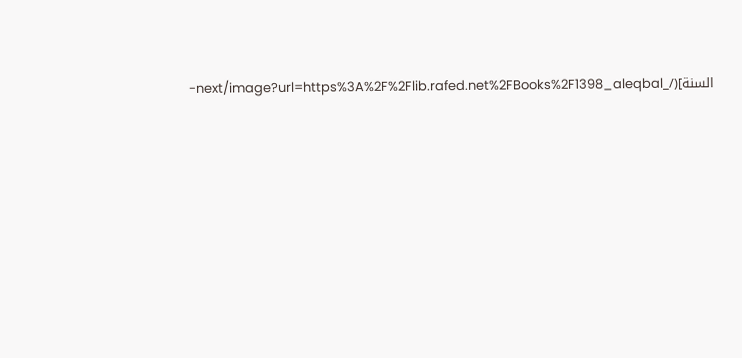السنة](/_next/image?url=https%3A%2F%2Flib.rafed.net%2FBooks%2F1398_aleqbal-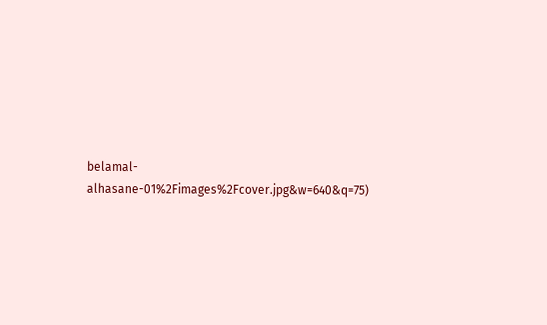belamal-alhasane-01%2Fimages%2Fcover.jpg&w=640&q=75)